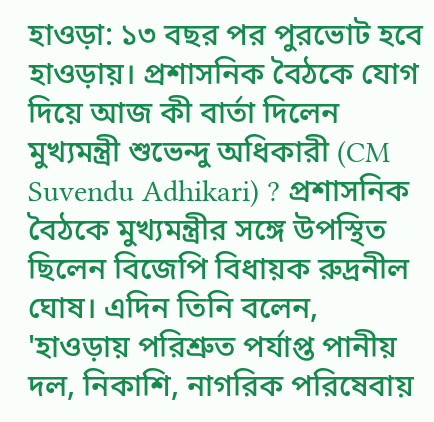হাওড়া: ১৩ বছর পর পুরভোট হবে হাওড়ায়। প্রশাসনিক বৈঠকে যোগ দিয়ে আজ কী বার্তা দিলেন মুখ্যমন্ত্রী শুভেন্দু অধিকারী (CM Suvendu Adhikari) ? প্রশাসনিক বৈঠকে মুখ্যমন্ত্রীর সঙ্গে উপস্থিত ছিলেন বিজেপি বিধায়ক রুদ্রনীল ঘোষ। এদিন তিনি বলেন, 'হাওড়ায় পরিশ্রুত পর্যাপ্ত পানীয় দল, নিকাশি, নাগরিক পরিষেবায়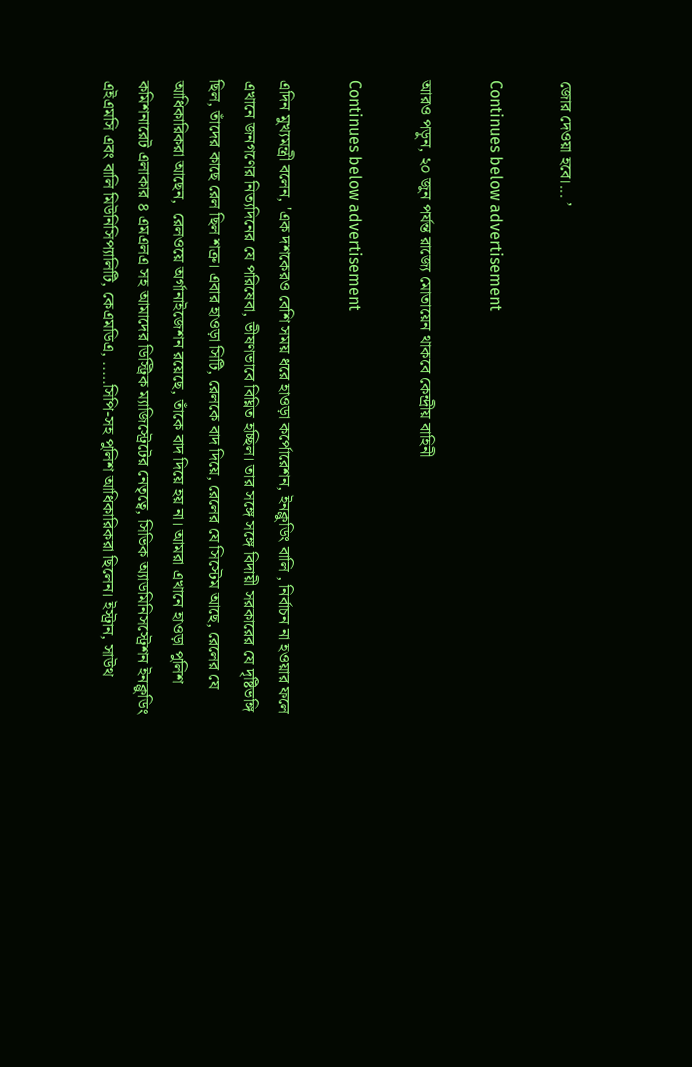জোর দেওয়া হবে।... ’

Continues below advertisement

আরও পড়ুন, ২০ জুন পর্যন্ত রাজ্যে মোতায়েন থাকবে কেন্দ্রীয় বাহিনী

Continues below advertisement

এদিন মুখ্যমন্ত্রী বলেন, 'এক দশকেরও বেশি সময় ধরে হাওড়া কর্পোরেশন, ইনক্লুডিং বালি , নির্বাচন না হওয়ার ফলে এখানে জনগণের নিত্যদিনের যে পরিষেবা, ভীষণভাবে বিঘ্নিত হচ্ছিল। তার সঙ্গে সঙ্গে বিদায়ী সরকারের যে দৃষ্টিভঙ্গি ছিল, তাঁদের কাছে রেল ছিল শত্রু। এবার হাওড়া সিটি, রেলকে বাদ দিয়ে, রেলের যে সিস্টেম আছে, রেলের যে আধিকারিকরা আছেন,  রেলওয়ে অর্গানাইজেশন রয়েছে, তাঁকে বাদ দিয়ে হয় না। আমরা এখানে হাওড়া পুলিশ কমিশনারেট এলাকার ৪ এমএলএ সহ আমাদের ডিস্ট্রিক ম্যাজিস্ট্রেটের নেতৃত্বে, সিভিক অ্যাডমিনিসস্ট্রেশন ইনক্লুডিং এইএমসি এবং বালি মিউনিসিপ্যালিটি, কেএমডিএ, ..…সিপি-সহ পুলিশ আধিকারিকরা ছিলেন। ইস্ট্রান, সাউথ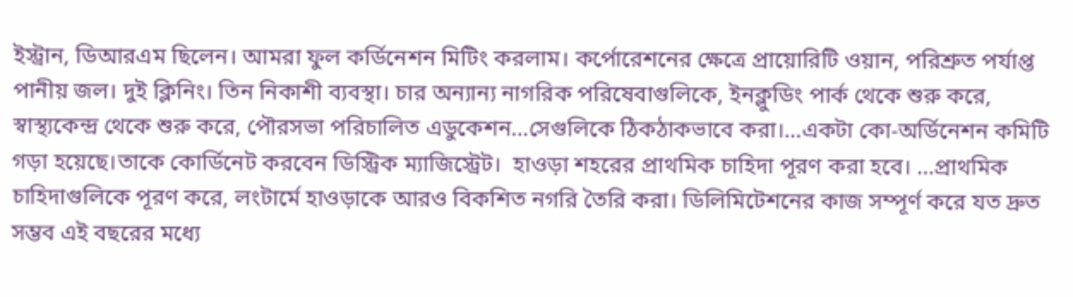ইস্ট্রান, ডিআরএম ছিলেন। আমরা ফুল কর্ডিনেশন মিটিং করলাম। কর্পোরেশনের ক্ষেত্রে প্রায়োরিটি ওয়ান, পরিশ্রুত পর্যাপ্ত পানীয় জল। দুই ক্লিনিং। তিন নিকাশী ব্যবস্থা। চার অন্যান্য নাগরিক পরিষেবাগুলিকে, ইনক্লুডিং পার্ক থেকে শুরু করে, স্বাস্থ্যকেন্দ্র থেকে শুরু করে, পৌরসভা পরিচালিত এডুকেশন…সেগুলিকে ঠিকঠাকভাবে করা।…একটা কো-অর্ডিনেশন কমিটি গড়া হয়েছে।তাকে কোর্ডিনেট করবেন ডিস্ট্রিক ম্যাজিস্ট্রেট।  হাওড়া শহরের প্রাথমিক চাহিদা পূরণ করা হবে। …প্রাথমিক চাহিদাগুলিকে পূরণ করে, লংটার্মে হাওড়াকে আরও বিকশিত নগরি তৈরি করা। ডিলিমিটেশনের কাজ সম্পূর্ণ করে যত দ্রুত সম্ভব এই বছরের মধ্যে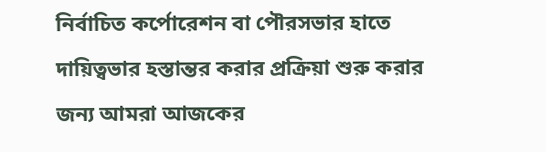নির্বাচিত কর্পোরেশন বা পৌরসভার হাতে দায়িত্বভার হস্তান্তর করার প্রক্রিয়া শুরু করার জন্য আমরা আজকের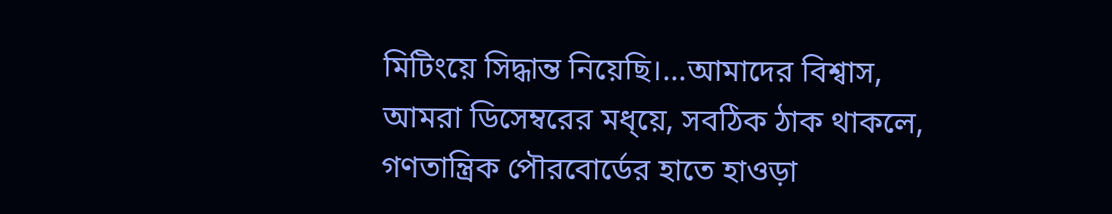মিটিংয়ে সিদ্ধান্ত নিয়েছি।...আমাদের বিশ্বাস, আমরা ডিসেম্বরের মধ্য়ে, সবঠিক ঠাক থাকলে, গণতান্ত্রিক পৌরবোর্ডের হাতে হাওড়া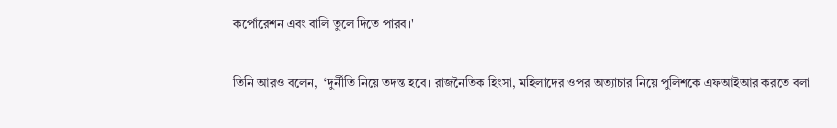কর্পোরেশন এবং বালি তুলে দিতে পারব।'

তিনি আরও বলেন,  ‘দুর্নীতি নিয়ে তদন্ত হবে। রাজনৈতিক হিংসা, মহিলাদের ওপর অত্যাচার নিয়ে পুলিশকে এফআইআর করতে বলা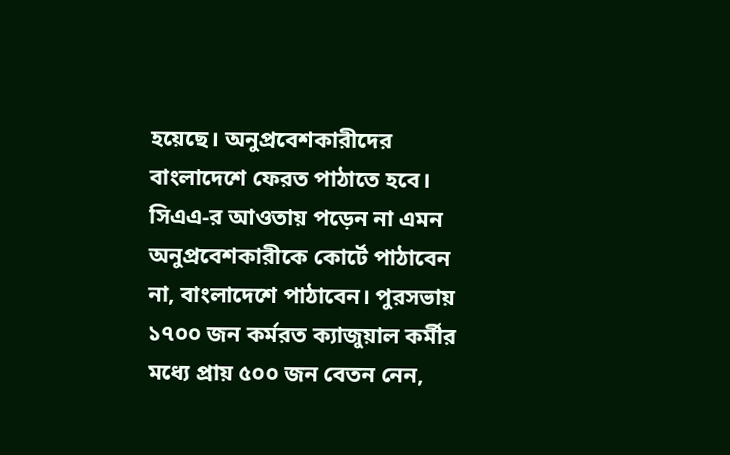হয়েছে। অনুপ্রবেশকারীদের বাংলাদেশে ফেরত পাঠাতে হবে। সিএএ-র আওতায় পড়েন না এমন অনুপ্রবেশকারীকে কোর্টে পাঠাবেন না, বাংলাদেশে পাঠাবেন। পুরসভায় ১৭০০ জন কর্মরত ক্যাজুয়াল কর্মীর মধ্যে প্রায় ৫০০ জন বেতন নেন,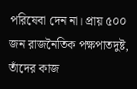পরিষেবা দেন না। প্রায় ৫০০ জন রাজনৈতিক পক্ষপাতদুষ্ট, তাঁদের কাজ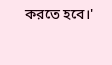করতে হবে।'